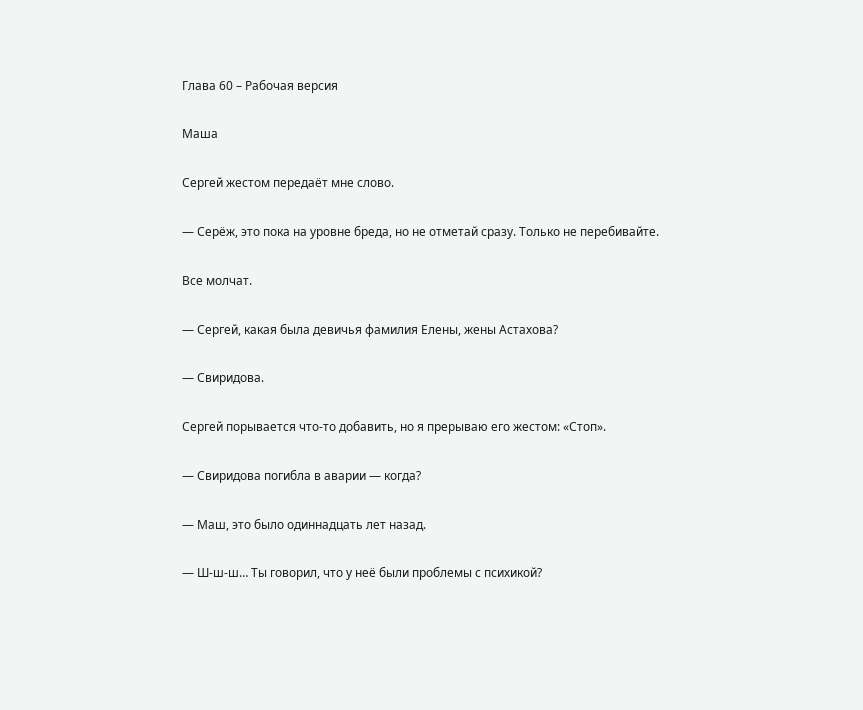Глава 60 – Рабочая версия

Маша

Сергей жестом передаёт мне слово.

— Серёж, это пока на уровне бреда, но не отметай сразу. Только не перебивайте.

Все молчат.

— Сергей, какая была девичья фамилия Елены, жены Астахова?

— Свиридова.

Сергей порывается что-то добавить, но я прерываю его жестом: «Стоп».

— Свиридова погибла в аварии — когда?

— Маш, это было одиннадцать лет назад.

— Ш-ш-ш… Ты говорил, что у неё были проблемы с психикой?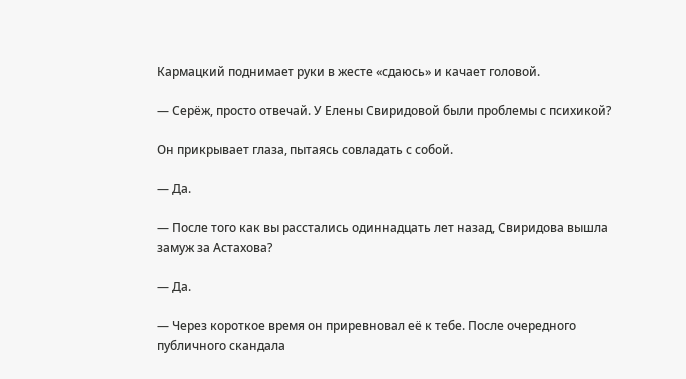Кармацкий поднимает руки в жесте «сдаюсь» и качает головой.

— Серёж, просто отвечай. У Елены Свиридовой были проблемы с психикой?

Он прикрывает глаза, пытаясь совладать с собой.

— Да.

— После того как вы расстались одиннадцать лет назад, Свиридова вышла замуж за Астахова?

— Да.

— Через короткое время он приревновал её к тебе. После очередного публичного скандала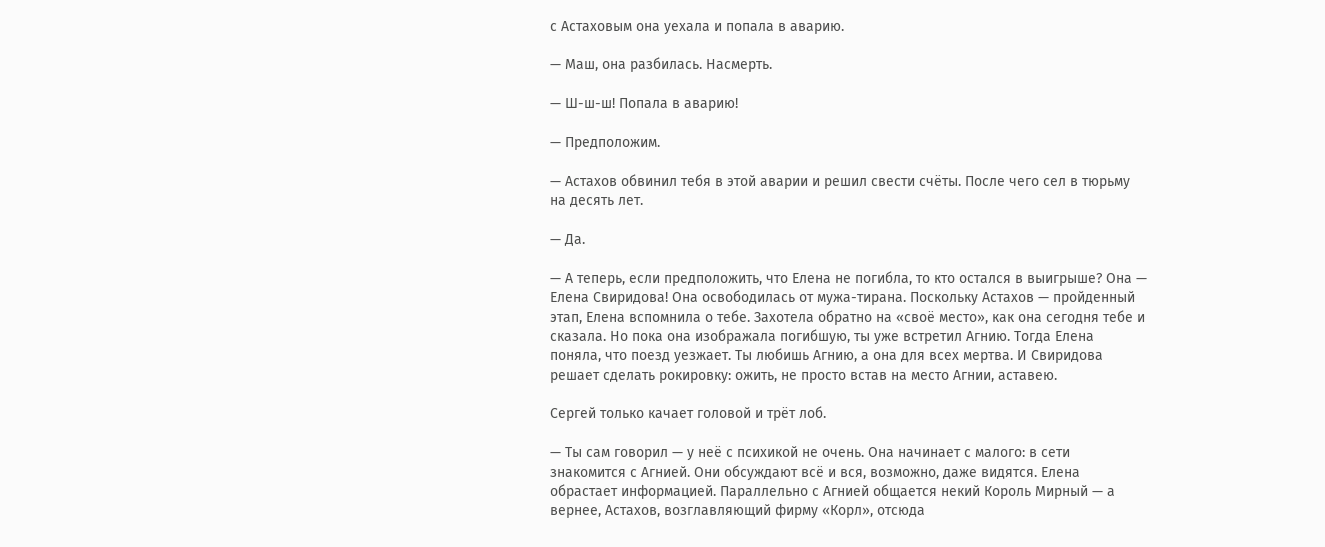с Астаховым она уехала и попала в аварию.

— Маш, она разбилась. Насмерть.

— Ш-ш-ш! Попала в аварию!

— Предположим.

— Астахов обвинил тебя в этой аварии и решил свести счёты. После чего сел в тюрьму на десять лет.

— Да.

— А теперь, если предположить, что Елена не погибла, то кто остался в выигрыше? Она — Елена Свиридова! Она освободилась от мужа-тирана. Поскольку Астахов — пройденный этап, Елена вспомнила о тебе. Захотела обратно на «своё место», как она сегодня тебе и сказала. Но пока она изображала погибшую, ты уже встретил Агнию. Тогда Елена поняла, что поезд уезжает. Ты любишь Агнию, а она для всех мертва. И Свиридова решает сделать рокировку: ожить, не просто встав на место Агнии, аставею.

Сергей только качает головой и трёт лоб.

— Ты сам говорил — у неё с психикой не очень. Она начинает с малого: в сети знакомится с Агнией. Они обсуждают всё и вся, возможно, даже видятся. Елена обрастает информацией. Параллельно с Агнией общается некий Король Мирный — а вернее, Астахов, возглавляющий фирму «Корл», отсюда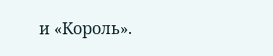и «Король».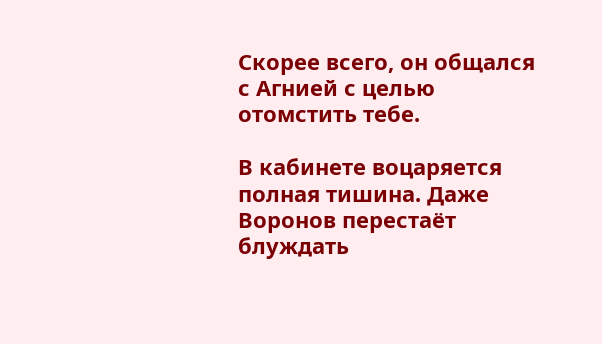Скорее всего, он общался с Агнией с целью отомстить тебе.

В кабинете воцаряется полная тишина. Даже Воронов перестаёт блуждать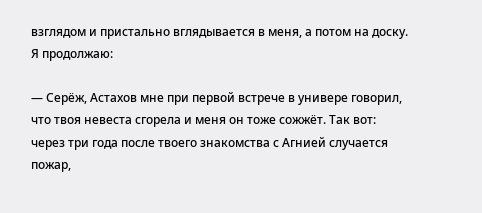взглядом и пристально вглядывается в меня, а потом на доску. Я продолжаю:

— Серёж, Астахов мне при первой встрече в универе говорил, что твоя невеста сгорела и меня он тоже сожжёт. Так вот: через три года после твоего знакомства с Агнией случается пожар,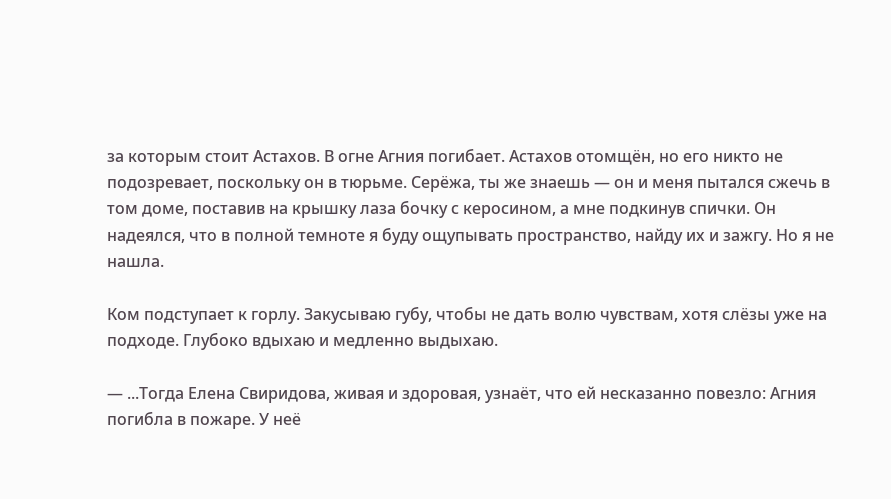за которым стоит Астахов. В огне Агния погибает. Астахов отомщён, но его никто не подозревает, поскольку он в тюрьме. Серёжа, ты же знаешь — он и меня пытался сжечь в том доме, поставив на крышку лаза бочку с керосином, а мне подкинув спички. Он надеялся, что в полной темноте я буду ощупывать пространство, найду их и зажгу. Но я не нашла.

Ком подступает к горлу. Закусываю губу, чтобы не дать волю чувствам, хотя слёзы уже на подходе. Глубоко вдыхаю и медленно выдыхаю.

— ...Тогда Елена Свиридова, живая и здоровая, узнаёт, что ей несказанно повезло: Агния погибла в пожаре. У неё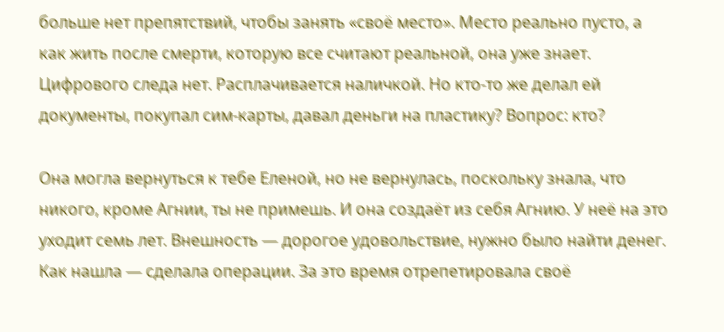больше нет препятствий, чтобы занять «своё место». Место реально пусто, а как жить после смерти, которую все считают реальной, она уже знает. Цифрового следа нет. Расплачивается наличкой. Но кто-то же делал ей документы, покупал сим-карты, давал деньги на пластику? Вопрос: кто?

Она могла вернуться к тебе Еленой, но не вернулась, поскольку знала, что никого, кроме Агнии, ты не примешь. И она создаёт из себя Агнию. У неё на это уходит семь лет. Внешность — дорогое удовольствие, нужно было найти денег. Как нашла — сделала операции. За это время отрепетировала своё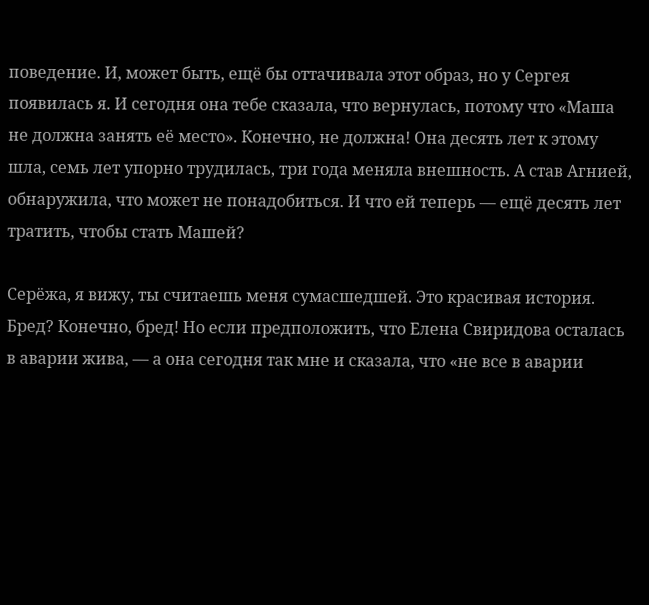поведение. И, может быть, ещё бы оттачивала этот образ, но у Сергея появилась я. И сегодня она тебе сказала, что вернулась, потому что «Маша не должна занять её место». Конечно, не должна! Она десять лет к этому шла, семь лет упорно трудилась, три года меняла внешность. А став Агнией, обнаружила, что может не понадобиться. И что ей теперь — ещё десять лет тратить, чтобы стать Машей?

Серёжа, я вижу, ты считаешь меня сумасшедшей. Это красивая история. Бред? Конечно, бред! Но если предположить, что Елена Свиридова осталась в аварии жива, — а она сегодня так мне и сказала, что «не все в аварии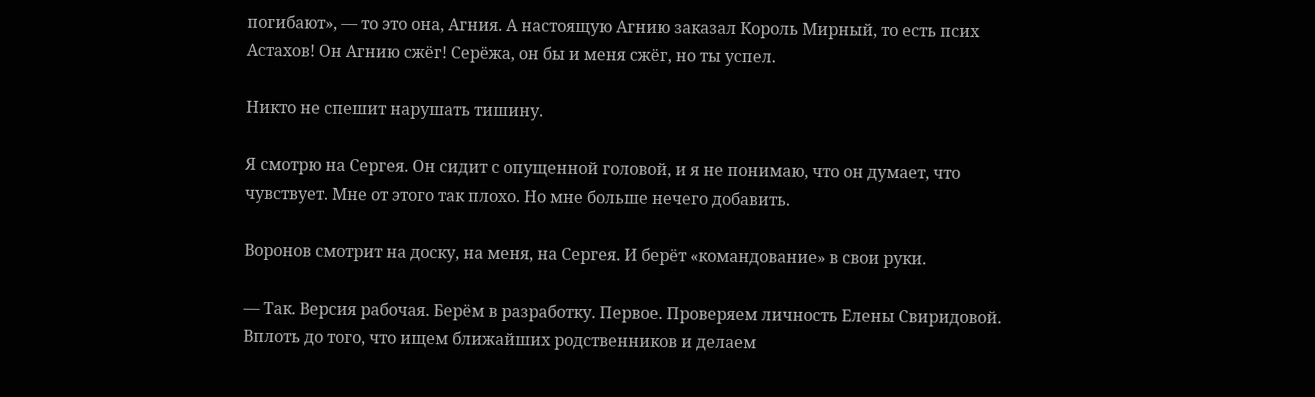погибают», — то это она, Агния. А настоящую Агнию заказал Король Мирный, то есть псих Астахов! Он Агнию сжёг! Серёжа, он бы и меня сжёг, но ты успел.

Никто не спешит нарушать тишину.

Я смотрю на Сергея. Он сидит с опущенной головой, и я не понимаю, что он думает, что чувствует. Мне от этого так плохо. Но мне больше нечего добавить.

Воронов смотрит на доску, на меня, на Сергея. И берёт «командование» в свои руки.

— Так. Версия рабочая. Берём в разработку. Первое. Проверяем личность Елены Свиридовой. Вплоть до того, что ищем ближайших родственников и делаем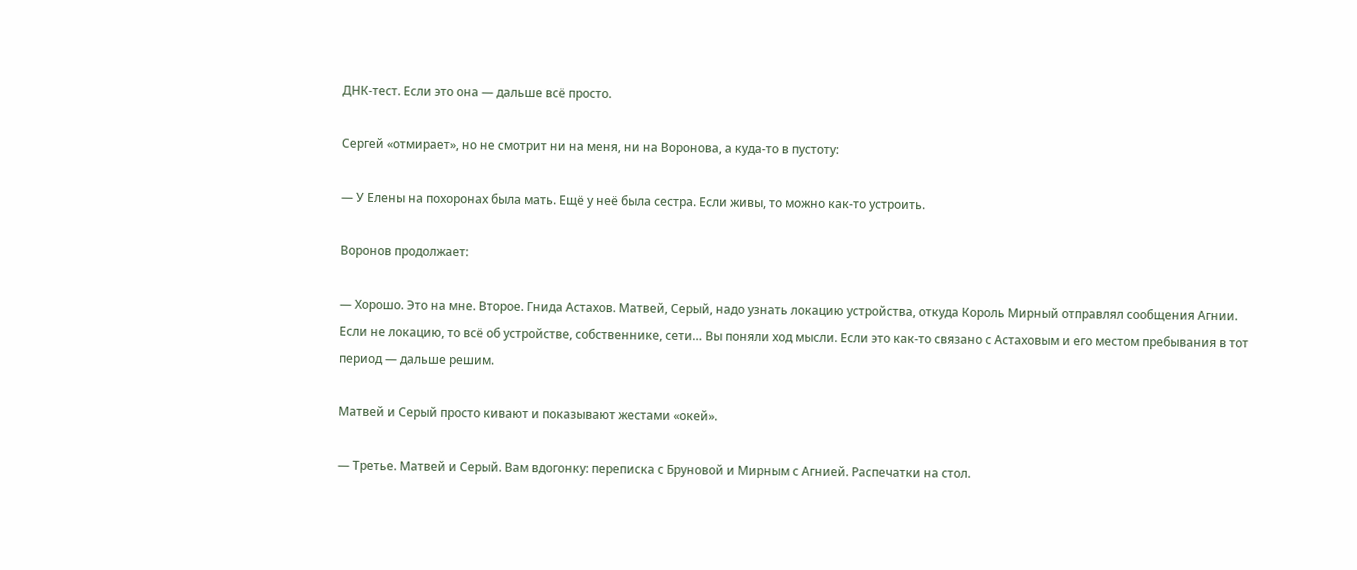ДНК-тест. Если это она — дальше всё просто.

Сергей «отмирает», но не смотрит ни на меня, ни на Воронова, а куда-то в пустоту:

— У Елены на похоронах была мать. Ещё у неё была сестра. Если живы, то можно как-то устроить.

Воронов продолжает:

— Хорошо. Это на мне. Второе. Гнида Астахов. Матвей, Серый, надо узнать локацию устройства, откуда Король Мирный отправлял сообщения Агнии. Если не локацию, то всё об устройстве, собственнике, сети… Вы поняли ход мысли. Если это как-то связано с Астаховым и его местом пребывания в тот период — дальше решим.

Матвей и Серый просто кивают и показывают жестами «окей».

— Третье. Матвей и Серый. Вам вдогонку: переписка с Бруновой и Мирным с Агнией. Распечатки на стол.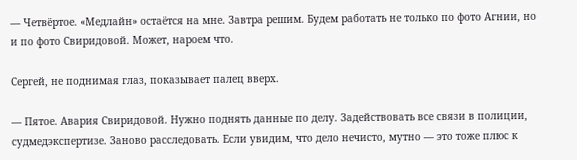— Четвёртое. «Медлайн» остаётся на мне. Завтра решим. Будем работать не только по фото Агнии, но и по фото Свиридовой. Может, нароем что.

Сергей, не поднимая глаз, показывает палец вверх.

— Пятое. Авария Свиридовой. Нужно поднять данные по делу. Задействовать все связи в полиции, судмедэкспертизе. Заново расследовать. Если увидим, что дело нечисто, мутно — это тоже плюс к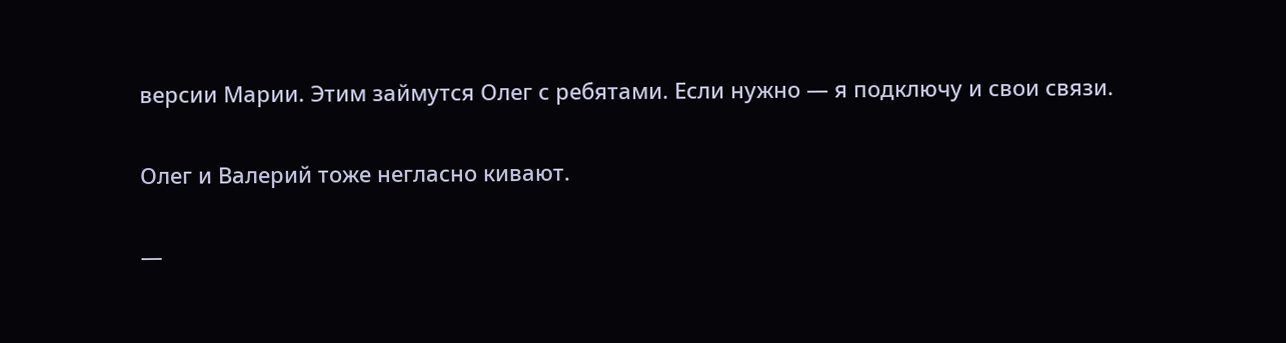версии Марии. Этим займутся Олег с ребятами. Если нужно — я подключу и свои связи.

Олег и Валерий тоже негласно кивают.

—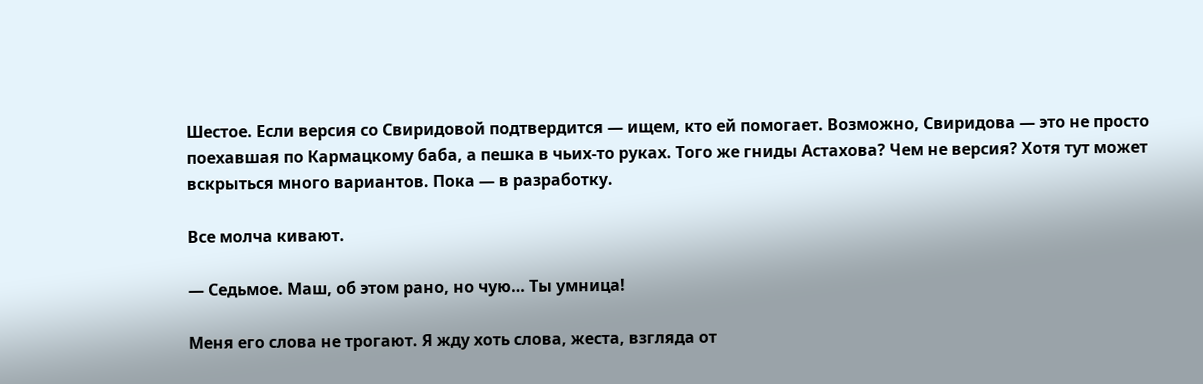Шестое. Если версия со Свиридовой подтвердится — ищем, кто ей помогает. Возможно, Свиридова — это не просто поехавшая по Кармацкому баба, а пешка в чьих-то руках. Того же гниды Астахова? Чем не версия? Хотя тут может вскрыться много вариантов. Пока — в разработку.

Все молча кивают.

— Седьмое. Маш, об этом рано, но чую… Ты умница!

Меня его слова не трогают. Я жду хоть слова, жеста, взгляда от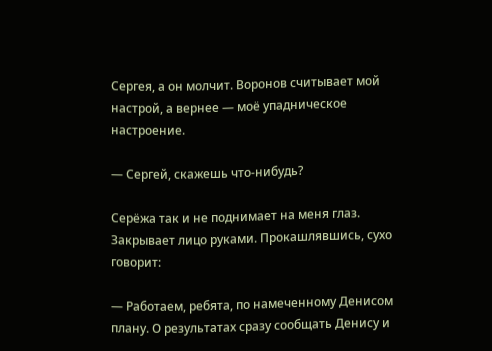Сергея, а он молчит. Воронов считывает мой настрой, а вернее — моё упадническое настроение.

— Сергей, скажешь что-нибудь?

Серёжа так и не поднимает на меня глаз. Закрывает лицо руками. Прокашлявшись, сухо говорит:

— Работаем, ребята, по намеченному Денисом плану. О результатах сразу сообщать Денису и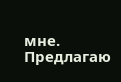мне. Предлагаю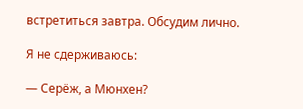встретиться завтра. Обсудим лично.

Я не сдерживаюсь:

— Серёж, а Мюнхен?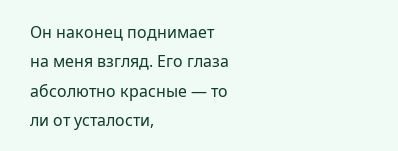Он наконец поднимает на меня взгляд. Его глаза абсолютно красные — то ли от усталости,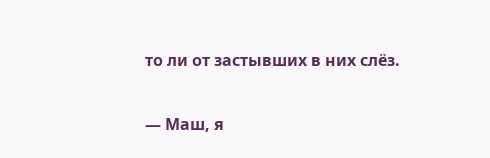то ли от застывших в них слёз.

— Маш, я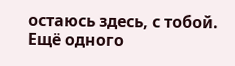остаюсь здесь, с тобой. Ещё одного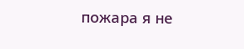пожара я не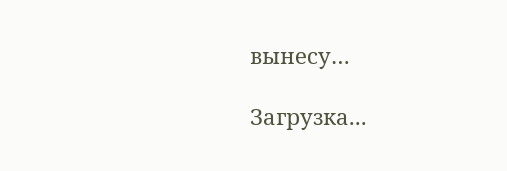вынесу…

Загрузка...